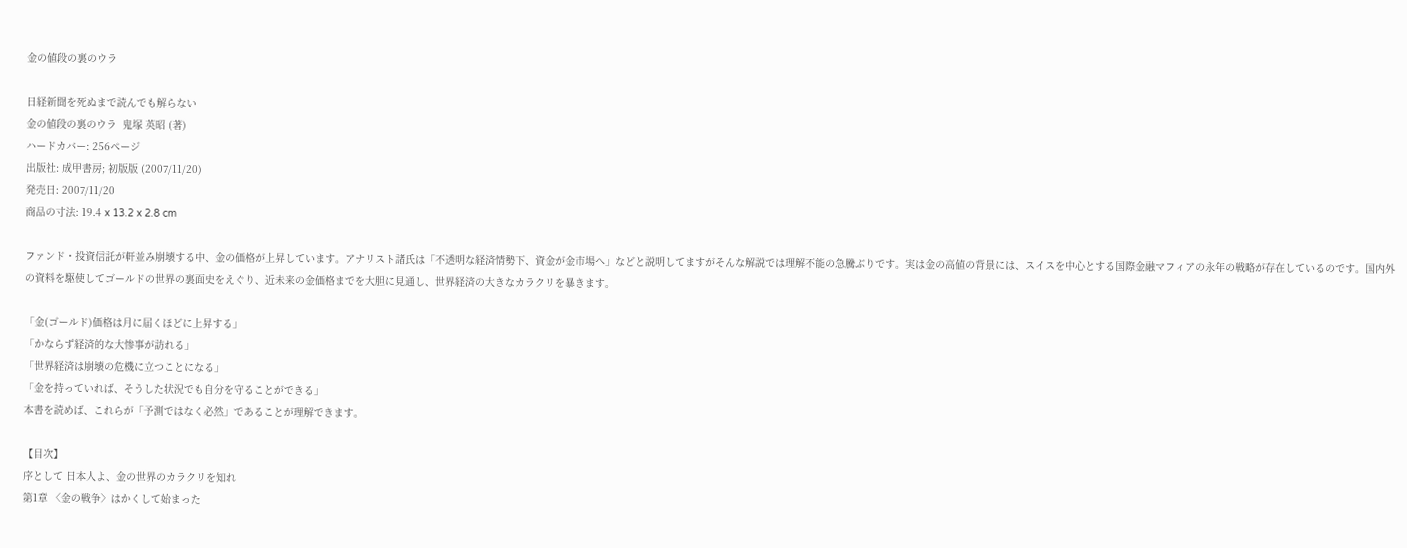金の値段の裏のウラ

日経新聞を死ぬまで読んでも解らない
金の値段の裏のウラ  鬼塚 英昭 (著)
ハードカバー: 256ページ
出版社: 成甲書房; 初版版 (2007/11/20)
発売日: 2007/11/20
商品の寸法: 19.4 x 13.2 x 2.8 cm

ファンド・投資信託が軒並み崩壊する中、金の価格が上昇しています。アナリスト諸氏は「不透明な経済情勢下、資金が金市場へ」などと説明してますがそんな解説では理解不能の急騰ぶりです。実は金の高値の背景には、スイスを中心とする国際金融マフィアの永年の戦略が存在しているのです。国内外の資料を駆使してゴールドの世界の裏面史をえぐり、近未来の金価格までを大胆に見通し、世界経済の大きなカラクリを暴きます。

「金(ゴールド)価格は月に届くほどに上昇する」
「かならず経済的な大惨事が訪れる」
「世界経済は崩壊の危機に立つことになる」
「金を持っていれば、そうした状況でも自分を守ることができる」
本書を読めば、これらが「予測ではなく必然」であることが理解できます。

【目次】
序として 日本人よ、金の世界のカラクリを知れ
第1章 〈金の戦争〉はかくして始まった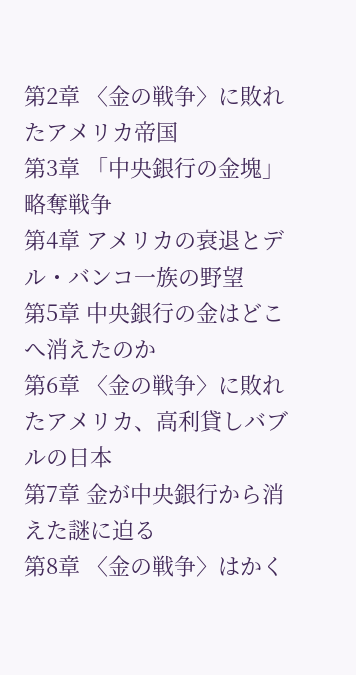第2章 〈金の戦争〉に敗れたアメリカ帝国
第3章 「中央銀行の金塊」略奪戦争
第4章 アメリカの衰退とデル・バンコ一族の野望
第5章 中央銀行の金はどこへ消えたのか
第6章 〈金の戦争〉に敗れたアメリカ、高利貸しバブルの日本
第7章 金が中央銀行から消えた謎に迫る
第8章 〈金の戦争〉はかく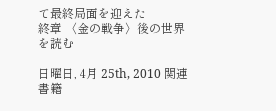て最終局面を迎えた
終章 〈金の戦争〉後の世界を読む

日曜日, 4月 25th, 2010 関連書籍